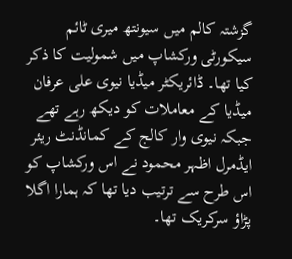گزشتہ کالم میں سیونتھ میری ٹائم سیکورٹی ورکشاپ میں شمولیت کا ذکر کیا تھا۔ ڈائریکٹر میڈیا نیوی علی عرفان میڈیا کے معاملات کو دیکھ رہے تھے جبکہ نیوی وار کالج کے کمانڈنٹ ریئر ایڈمرل اظہر محمود نے اس ورکشاپ کو اس طرح سے ترتیب دیا تھا کہ ہمارا اگلا پڑاؤ سرکریک تھا۔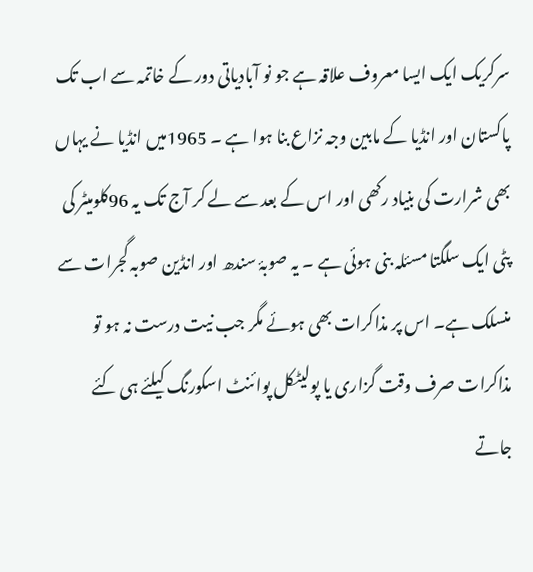سرکریک ایک ایسا معروف علاقہ ہے جو نو آبادیاتی دور کے خاتمہ سے اب تک پاکستان اور انڈیا کے مابین وجہ نزاع بنا ہوا ہے ۔ 1965میں انڈیا نے یہاں بھی شرارت کی بنیاد رکھی اور اس کے بعد سے لے کر آج تک یہ 96کلومیٹر کی پٹی ایک سلگتا مسئلہ بنی ہوئی ہے ۔ یہ صوبۂ سندھ اور انڈین صوبہ گجرات سے منسلک ہے۔ اس پر مذاکرات بھی ہوئے مگر جب نیت درست نہ ہو تو مذاکرات صرف وقت گزاری یا پولیٹکل پوائنٹ اسکورنگ کیلئے ہی کئے جاتے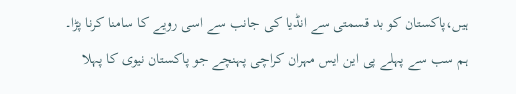ہیں،پاکستان کو بد قسمتی سے انڈیا کی جانب سے اسی رویے کا سامنا کرنا پڑا۔ ہم سب سے پہلے پی این ایس مہران کراچی پہنچے جو پاکستان نیوی کا پہلا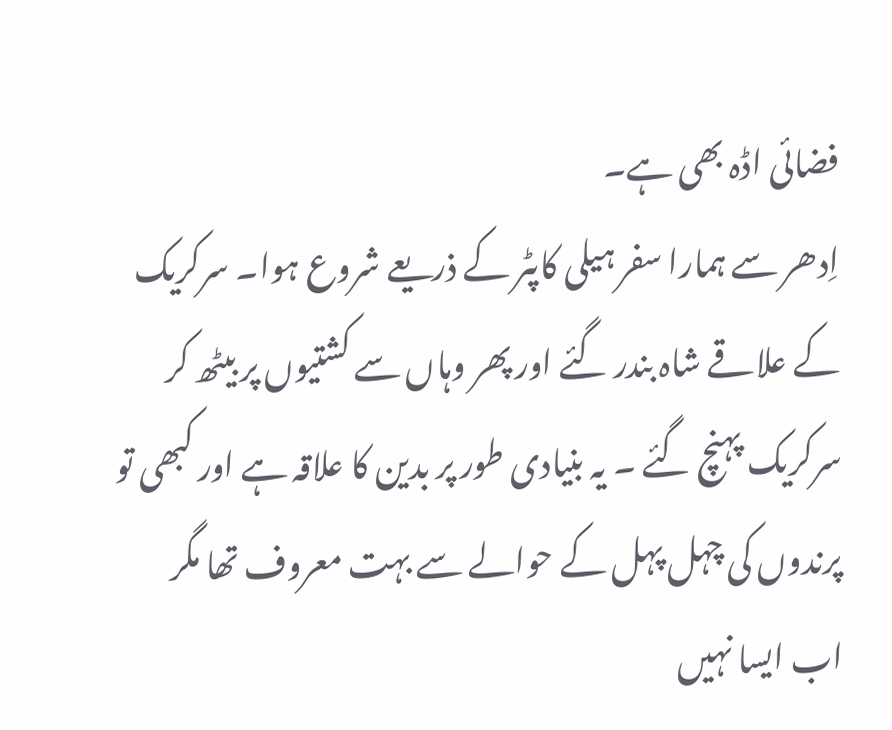فضائی اڈہ بھی ہے۔
اِدھر سے ہمارا سفر ہیلی کاپٹر کے ذریعے شروع ہوا۔ سرکریک کے علاقے شاہ بندر گئے اور پھر وہاں سے کشتیوں پر بیٹھ کر سرکریک پہنچ گئے ۔ یہ بنیادی طور پر بدين کا علاقہ ہے اور کبھی تو پرندوں کی چہل پہل کے حوالے سے بہت معروف تھا مگر اب ایسا نہیں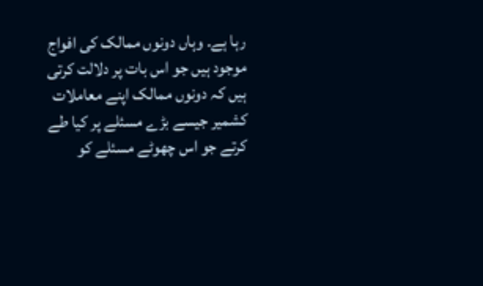رہا ہے۔ وہاں دونوں ممالک کی افواج موجود ہیں جو اس بات پر دلالت کرتی ہیں کہ دونوں ممالک اپنے معاملات کشمیر جیسے بڑے مسئلے پر کیا طے کرتے جو اس چھوٹے مسئلے کو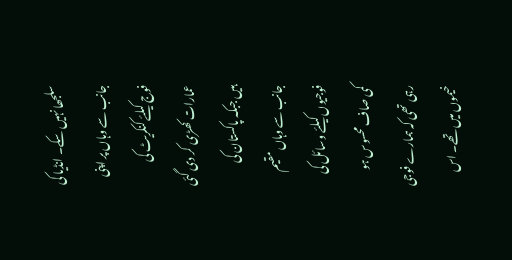سلجھا نہیں سکے۔ انڈیا کی جانب سے وہاں پر اپنی فوج کیلئے کنکریٹ کی عمارات کھڑی کر دی گئی ہیں جبکہ پاکستان کی جانب سے وہاں مقیم فوجیوں کیلئے وسائل کی کمی صاف محسوس ہو رہی تھی کہ ہمارے فوجی خیموں میں تھے۔ اس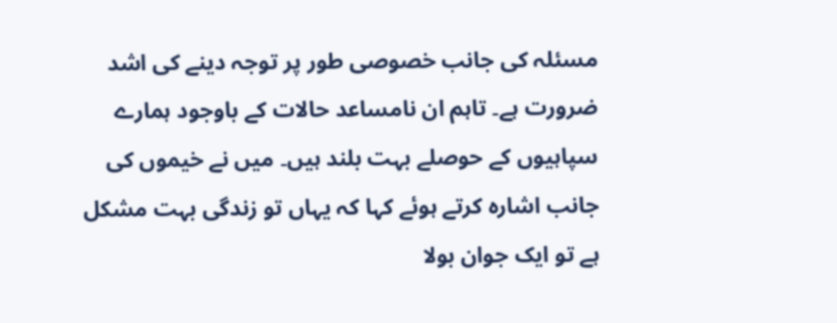مسئلہ کی جانب خصوصی طور پر توجہ دینے کی اشد ضرورت ہے۔ تاہم ان نامساعد حالات کے باوجود ہمارے سپاہیوں کے حوصلے بہت بلند ہیں۔ میں نے خيموں کی جانب اشارہ کرتے ہوئے کہا کہ یہاں تو زندگی بہت مشکل ہے تو ایک جوان بولا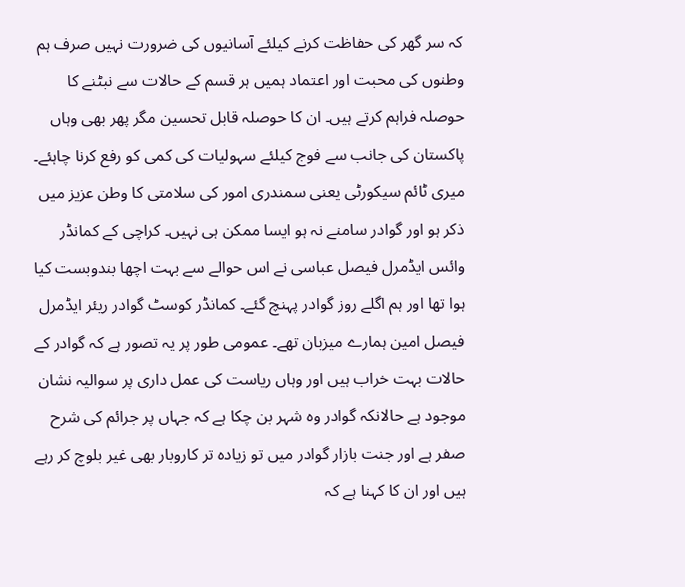کہ سر گھر کی حفاظت کرنے کیلئے آسانیوں کی ضرورت نہیں صرف ہم وطنوں کی محبت اور اعتماد ہمیں ہر قسم کے حالات سے نبٹنے کا حوصلہ فراہم کرتے ہیں۔ ان کا حوصلہ قابل تحسین مگر پھر بھی وہاں پاکستان کی جانب سے فوج کیلئے سہولیات کی کمی کو رفع کرنا چاہئے۔ میری ٹائم سیکورٹی یعنی سمندری امور کی سلامتی کا وطن عزیز میں ذکر ہو اور گوادر سامنے نہ ہو ایسا ممکن ہی نہیں۔ کراچی کے کمانڈر وائس ایڈمرل فیصل عباسی نے اس حوالے سے بہت اچھا بندوبست کیا ہوا تھا اور ہم اگلے روز گوادر پہنچ گئے۔ کمانڈر کوسٹ گوادر ریئر ایڈمرل فیصل امین ہمارے میزبان تھے۔ عمومی طور پر یہ تصور ہے کہ گوادر کے حالات بہت خراب ہیں اور وہاں ریاست کی عمل داری پر سوالیہ نشان موجود ہے حالانکہ گوادر وہ شہر بن چکا ہے کہ جہاں پر جرائم کی شرح صفر ہے اور جنت بازار گوادر میں تو زیادہ تر کاروبار بھی غیر بلوچ کر رہے ہیں اور ان کا کہنا ہے کہ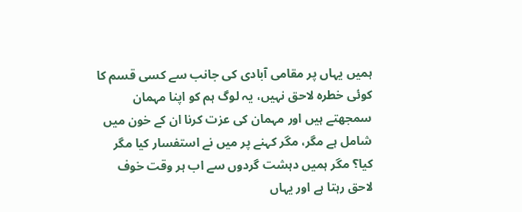ہمیں یہاں پر مقامی آبادی کی جانب سے کسی قسم کا کوئی خطرہ لاحق نہیں، یہ لوگ ہم کو اپنا مہمان سمجھتے ہیں اور مہمان کی عزت کرنا ان کے خون میں شامل ہے مگر، مگر کہنے پر میں نے استفسار کیا مگر کیا؟ مگر ہمیں دہشت گردوں سے اب ہر وقت خوف لاحق رہتا ہے اور یہاں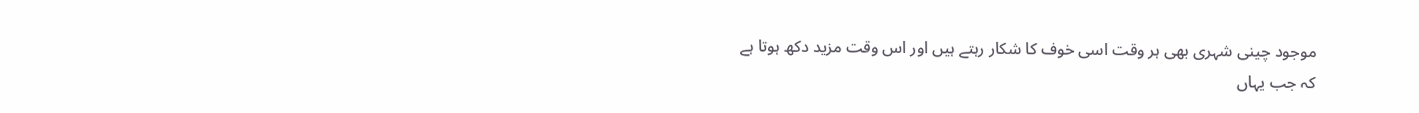موجود چینی شہری بھی ہر وقت اسی خوف کا شکار رہتے ہیں اور اس وقت مزید دکھ ہوتا ہے کہ جب یہاں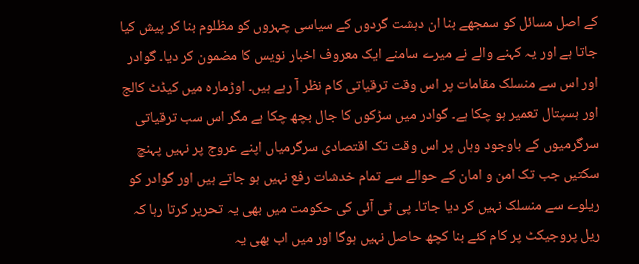کے اصل مسائل کو سمجھے بنا ان دہشت گردوں کے سیاسی چہروں کو مظلوم بنا کر پیش کیا جاتا ہے اور یہ کہنے والے نے میرے سامنے ایک معروف اخبار نویس کا مضمون کر دیا۔ گوادر اور اس سے منسلک مقامات پر اس وقت ترقیاتی کام نظر آ رہے ہیں۔ اوڑمارہ میں کیڈٹ کالج اور ہسپتال تعمیر ہو چکا ہے۔ گوادر میں سڑکوں کا جال بچھ چکا ہے مگر اس سب ترقیاتی سرگرميوں کے باوجود وہاں پر اس وقت تک اقتصادی سرگرمیاں اپنے عروج پر نہیں پہنچ سکتیں جب تک امن و امان کے حوالے سے تمام خدشات رفع نہیں ہو جاتے ہیں اور گوادر کو ریلوے سے منسلک نہیں کر دیا جاتا۔ پی ٹی آئی کی حکومت میں بھی یہ تحریر کرتا رہا کہ ریل پروجیکٹ پر کام کئے بنا کچھ حاصل نہیں ہوگا اور میں اب بھی یہ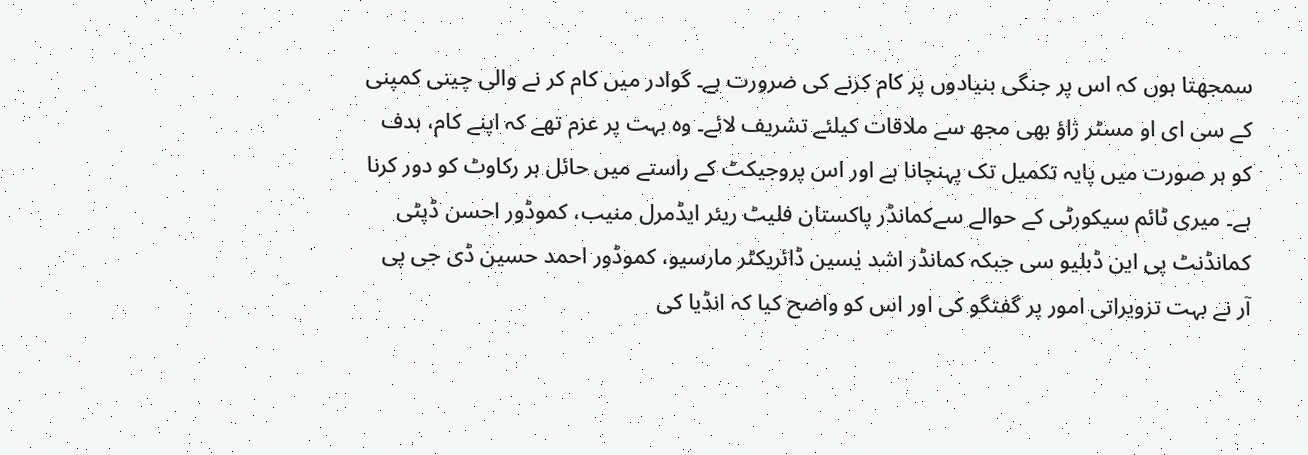سمجھتا ہوں کہ اس پر جنگی بنیادوں پر کام کرنے کی ضرورت ہے۔ گوادر میں کام کر نے والی چینی کمپنی کے سی ای او مسٹر ژاؤ بھی مجھ سے ملاقات کیلئے تشریف لائے۔ وہ بہت پر عزم تھے کہ اپنے کام، ہدف کو ہر صورت میں پایہ تکمیل تک پہنچانا ہے اور اس پروجیکٹ کے راستے میں حائل ہر رکاوٹ کو دور کرنا ہے۔ میری ٹائم سیکورٹی کے حوالے سےکمانڈر پاکستان فلیٹ ریئر ایڈمرل منیب، کموڈور احسن ڈپٹی کمانڈنٹ پی این ڈبلیو سی جبکہ کمانڈر اشد یٰسین ڈائریکٹر مارسیو، کموڈور احمد حسین ڈی جی پی آر نے بہت تزویراتی امور پر گفتگو کی اور اس کو واضح کیا کہ انڈیا کی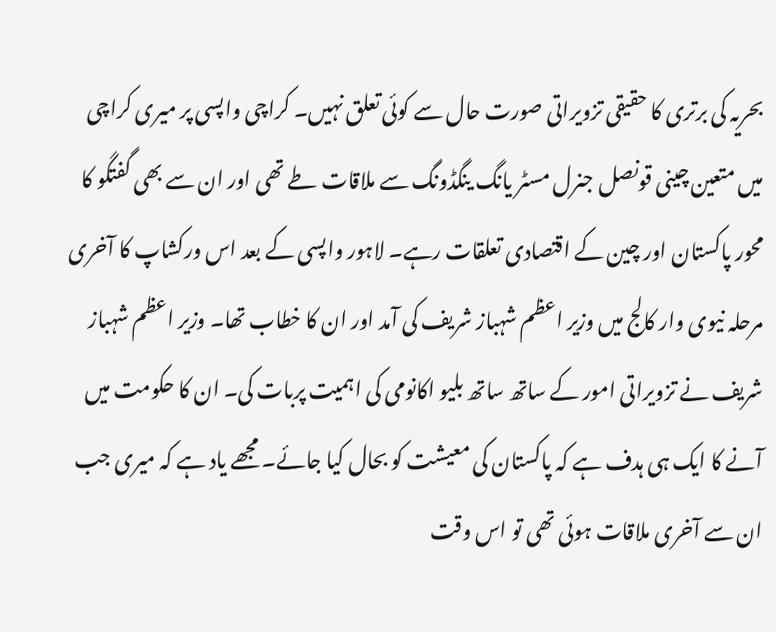بحریہ کی برتری کا حقیقی تزویراتی صورت حال سے کوئی تعلق نہیں۔ کراچی واپسی پر میری کراچی میں متعين چینی قونصل جنرل مسٹر یانگ ينگڈونگ سے ملاقات طے تھی اور ان سے بھی گفتگو کا محور پاکستان اور چین کے اقتصادی تعلقات رہے۔ لاہور واپسی کے بعد اس ورکشاپ کا آخری مرحلہ نیوی وار کالج میں وزیر اعظم شہباز شریف کی آمد اور ان کا خطاب تھا۔ وزیر اعظم شہباز شریف نے تزویراتی امور کے ساتھ ساتھ بلیو اکانومی کی اہمیت پربات کی۔ ان کا حکومت میں آنے کا ایک ہی ہدف ہے کہ پاکستان کی معیشت کو بحال کیا جائے۔ مجھے یاد ہے کہ میری جب ان سے آخری ملاقات ہوئی تھی تو اس وقت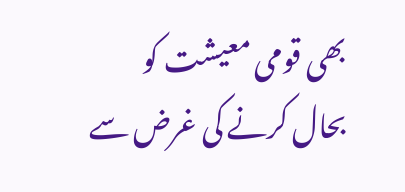بھی قومی معیشت کو بحال کرنے کی غرض سے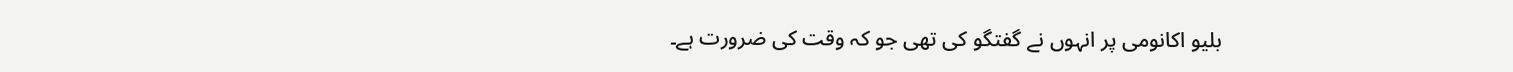بلیو اکانومی پر انہوں نے گفتگو کی تھی جو کہ وقت کی ضرورت ہے۔